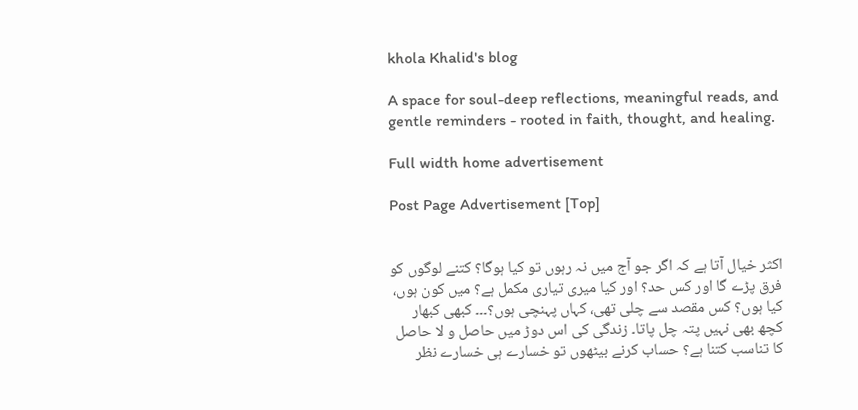khola Khalid's blog

A space for soul-deep reflections, meaningful reads, and gentle reminders - rooted in faith, thought, and healing.

Full width home advertisement

Post Page Advertisement [Top]


اکثر خیال آتا ہے کہ اگر جو آج میں نہ رہوں تو کیا ہوگا؟ کتنے لوگوں کو فرق پڑے گا اور کس حد؟ اور کیا میری تیاری مکمل ہے؟ میں کون ہوں، کیا ہوں؟ کس مقصد سے چلی تھی، کہاں پہنچی ہوں؟۔۔۔ کبھی کبھار کچھ بھی نہیں پتہ چل پاتا۔ زندگی کی اس دوڑ میں حاصل و لا حاصل کا تناسب کتنا ہے؟ حساب کرنے بیٹھوں تو خسارے ہی خسارے نظر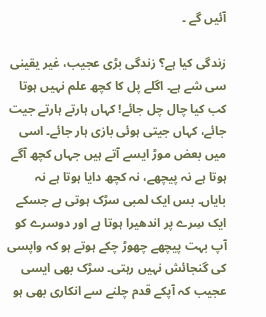آئیں گے ۔

زندگی کیا ہے؟ زندگی بڑی عجیب، غیر یقینی سی شے ہے۔ اگلے پل کا کچھ علم نہیں ہوتا کب کیا چال چل جائے! کہاں ہارتے ہارتے جیت جائے، کہاں جیتی ہوئی بازی ہار جائے۔ اسی میں بعض موڑ ایسے آتے ہیں جہاں کچھ آگے ہوتا ہے نہ پیچھے، نہ کچھ دایا ہوتا ہے نہ بایاں۔ بس ایک لمبی سڑک ہوتی ہے جسکے ایک سِرے پر اندھیرا ہوتا ہے اور دوسرے کو آپ بہت پیچھے چھوڑ چکے ہوتے ہو کہ واپسی کی گنجائش نہیں رہتی۔ سڑک بھی ایسی عجیب کہ آپکے قدم چلنے سے انکاری بھی ہو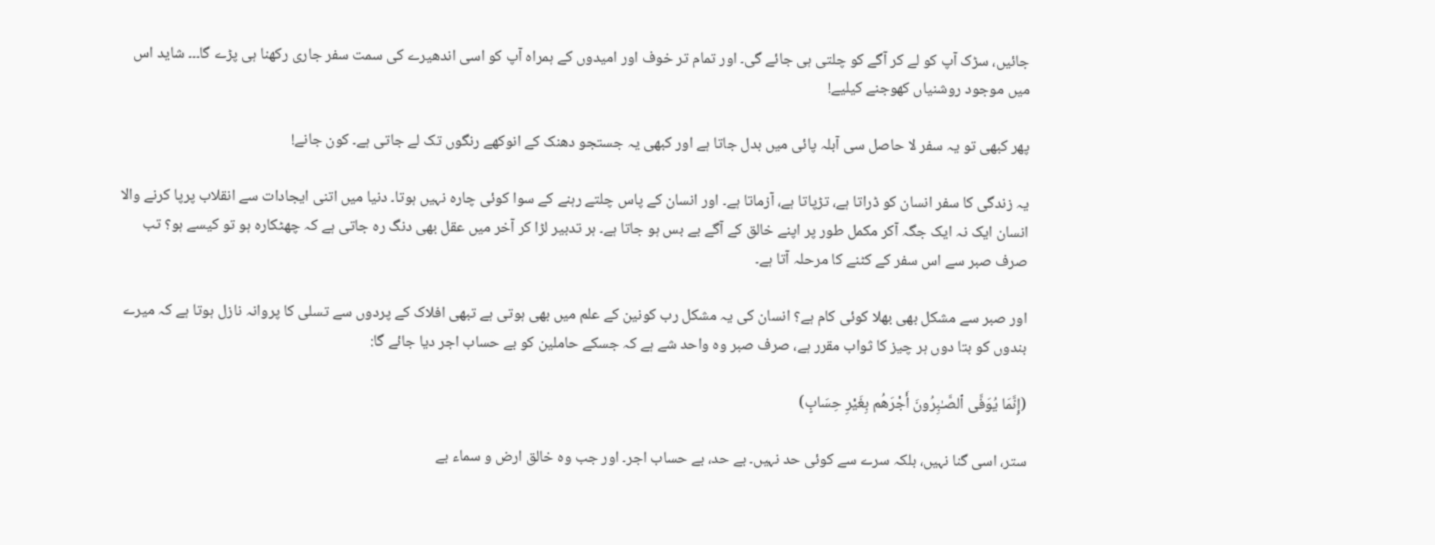جائیں، سڑک آپ کو لے کر آگے کو چلتی ہی جائے گی۔ اور تمام تر خوف اور امیدوں کے ہمراہ آپ کو اسی اندھیرے کی سمت سفر جاری رکھنا ہی پڑے گا۔۔۔ شاید اس میں موجود روشنیاں کھوجنے کیلیے!

پھر کبھی تو یہ سفر لا حاصل سی آبلہ پائی میں بدل جاتا ہے اور کبھی یہ جستجو دھنک کے انوکھے رنگوں تک لے جاتی ہے۔ کون جانے!

یہ زندگی کا سفر انسان کو ڈراتا ہے، تڑپاتا ہے، آزماتا ہے۔ اور انسان کے پاس چلتے رہنے کے سوا کوئی چارہ نہیں ہوتا۔ دنیا میں اتنی ایجادات سے انقلاب پرپا کرنے والا انسان ایک نہ ایک جگہ آکر مکمل طور پر اپنے خالق کے آگے بے بس ہو جاتا ہے۔ ہر تدبیر لڑا کر آخر میں عقل بھی دنگ رہ جاتی ہے کہ چھٹکارہ ہو تو کیسے ہو؟ تب صرف صبر سے اس سفر کے کٹنے کا مرحلہ آتا ہے۔

اور صبر سے مشکل بھی بھلا کوئی کام ہے؟ انسان کی یہ مشکل رب کونین کے علم میں بھی ہوتی ہے تبھی افلاک کے پردوں سے تسلی کا پروانہ نازل ہوتا ہے کہ میرے بندوں کو بتا دوں ہر چیز کا ثواب مقرر ہے، صرف صبر وہ واحد شے ہے کہ جسکے حاملین کو بے حساب اجر دیا جائے گا:

(إِنَّمَا يُوَفَّى ٱلصَّـٰبِرُونَ أَجْرَهُم بِغَيْرِ حِسَابٍ)

ستر، اسی گنا نہیں، بلکہ سرے سے کوئی حد نہیں۔ بے حد، بے حساب اجر۔ اور جب وہ خالق ارض و سماء بے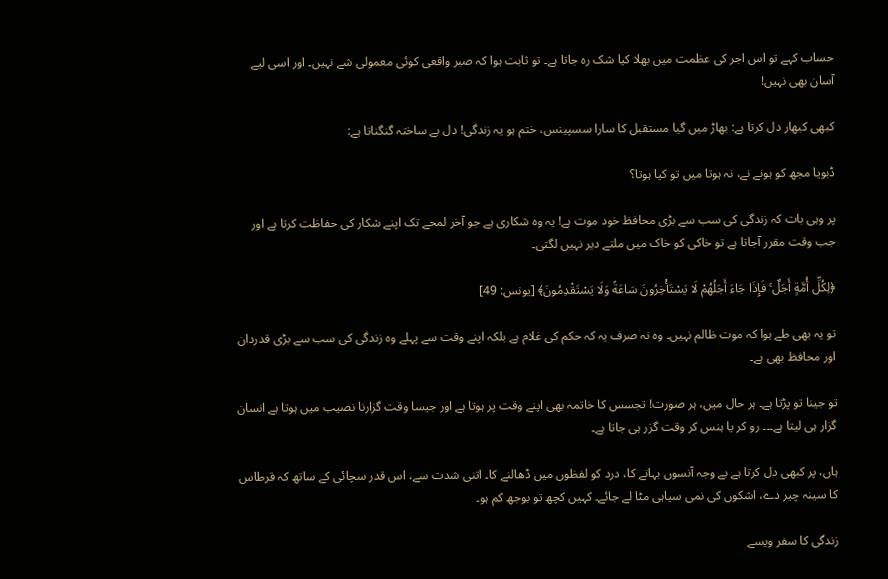حساب کہے تو اس اجر کی عظمت میں بھلا کیا شک رہ جاتا ہے۔ تو ثابت ہوا کہ صبر واقعی کوئی معمولی شے نہیں۔ اور اسی لیے آسان بھی نہیں!

کبھی کبھار دل کرتا ہے: بھاڑ میں گیا مستقبل کا سارا سسپینس، ختم ہو یہ زندگی! دل بے ساختہ گنگناتا ہے:

ڈبویا مجھ کو ہونے نے، نہ ہوتا میں تو کیا ہوتا؟

پر وہی بات کہ زندگی کی سب سے بڑی محافظ خود موت ہے! یہ وہ شکاری ہے جو آخر لمحے تک اپنے شکار کی حفاظت کرتا ہے اور جب وقت مقرر آجاتا ہے تو خاکی کو خاک میں ملتے دیر نہیں لگتی۔

﴿لِكُلِّ أُمَّةٍ أَجَلٌ ۚ فَإِذَا جَاءَ أَجَلُهُمْ لَا يَسْتَأْخِرُونَ سَاعَةً وَلَا يَسْتَقْدِمُونَ﴾ [یونس: 49]

تو یہ بھی طے ہوا کہ موت ظالم نہیں۔ وہ نہ صرف یہ کہ حکم کی غلام ہے بلکہ اپنے وقت سے پہلے وہ زندگی کی سب سے بڑی قدردان اور محافظ بھی ہے۔

تو جینا تو پڑتا ہے۔ ہر حال میں، ہر صورت! تجسس کا خاتمہ بھی اپنے وقت پر ہوتا ہے اور جیسا وقت گزارنا نصیب میں ہوتا ہے انسان گزار ہی لیتا ہے۔۔۔ رو کر یا ہنس کر وقت گزر ہی جاتا ہے۔

ہاں، پر کبھی دل کرتا ہے بے وجہ آنسوں بہانے کا، درد کو لفظوں میں ڈھالنے کا۔ اتنی شدت سے، اس قدر سچائی کے ساتھ کہ قرطاس کا سینہ چیر دے، اشکوں کی نمی سیاہی مٹا لے جائے۔ کہیں کچھ تو بوجھ کم ہو۔

زندگی کا سفر ویسے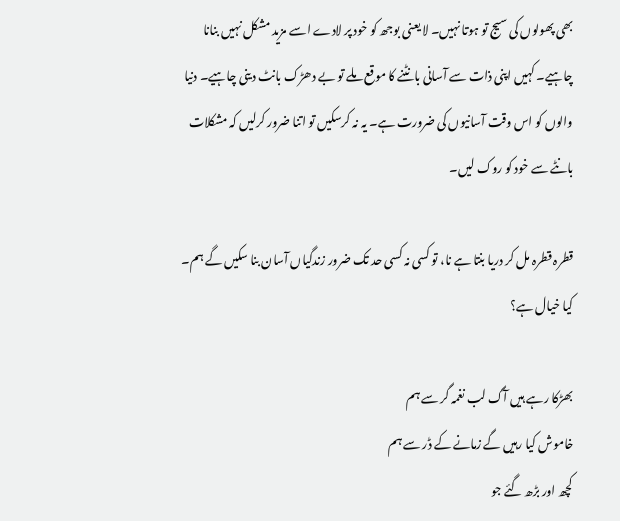بھی پھولوں کی سیج تو ہوتا نہیں۔ لا یعنی بوجھ کو خود پر لادے اسے مزید مشکل نہیں بنانا چاہیے۔ کہیں اپنی ذات سے آسانی بانٹنے کا موقع ملے تو بے دھڑک بانٹ دینی چاہیے۔ دنیا والوں کو اس وقت آسانیوں کی ضرورت ہے۔ یہ نہ کرسکیں تو اتنا ضرور کرلیں کہ مشکلات بانٹے سے خود کو روک لیں۔

قطرہ قطرہ مل کر دریا بنتا ہے نا، تو کسی نہ کسی حد تک ضرور زندگیاں آسان بنا سکیں گے ہم۔ کیا خیال ہے؟

بھڑکا رہے ہیں آگ لب نغمہ گر سے ہم
خاموش کیا رہیں گے زمانے کے ڈر سے ہم
کچھ اور بڑھ گئے جو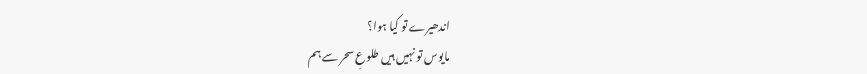اندھیرے تو کیا ہوا؟
مایوس تو نہیں ہیں طلوعِ سحر سے ہم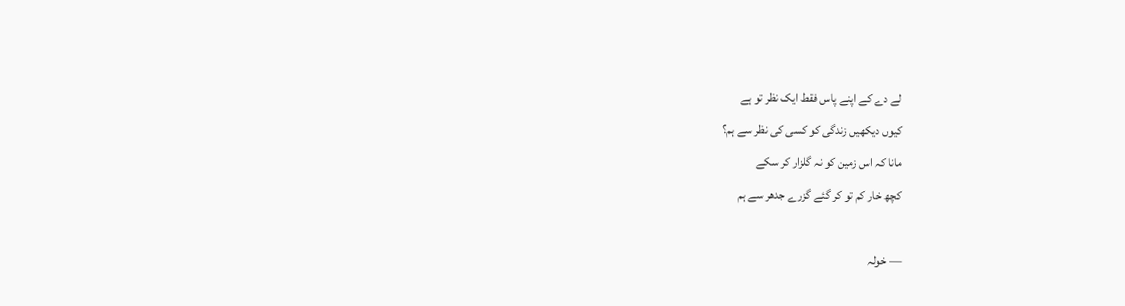لے دے کے اپنے پاس فقط ایک نظر تو ہے
کیوں دیکھیں زندگی کو کسی کی نظر سے ہم؟
مانا کہ اس زمین کو نہ گلزار کر سکے
کچھ خار کم تو کر گئے گزرے جدھر سے ہم

— خولہ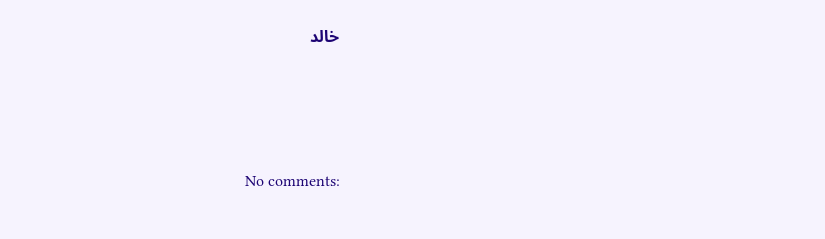خالد




No comments: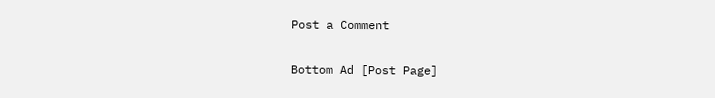Post a Comment

Bottom Ad [Post Page]